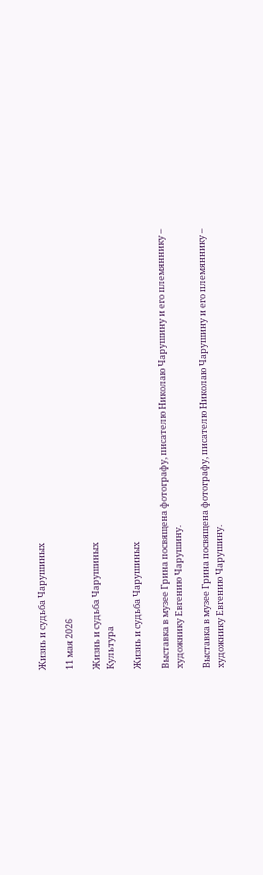Жизнь и судьба Чарушиных

11 мая 2026

Жизнь и судьба Чарушиных
Культура

Жизнь и судьба Чарушиных

Выставка в музее Грина посвящена фотографу, писателю Николаю Чарушину и его племяннику – художнику Евгению Чарушину.

Выставка в музее Грина посвящена фотографу, писателю Николаю Чарушину и его племяннику – художнику Евгению Чарушину.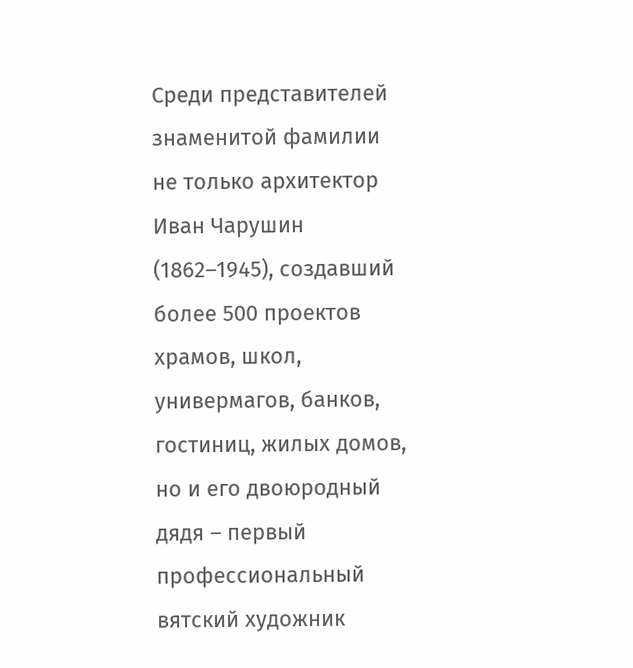Среди представителей знаменитой фамилии не только архитектор Иван Чарушин (1862–1945), создавший более 500 проектов храмов, школ, универмагов, банков, гостиниц, жилых домов, но и его двоюродный дядя – первый профессиональный вятский художник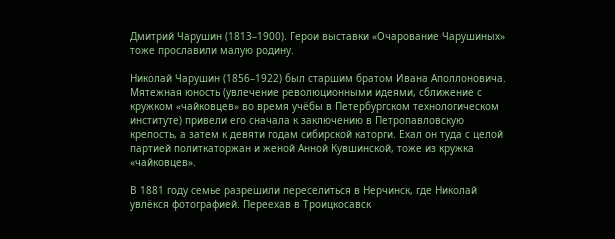Дмитрий Чарушин (1813–1900). Герои выставки «Очарование Чарушиных» тоже прославили малую родину.

Николай Чарушин (1856–1922) был старшим братом Ивана Аполлоновича. Мятежная юность (увлечение революционными идеями, сближение с кружком «чайковцев» во время учёбы в Петербургском технологическом институте) привели его сначала к заключению в Петропавловскую крепость, а затем к девяти годам сибирской каторги. Ехал он туда с целой партией политкаторжан и женой Анной Кувшинской, тоже из кружка «чайковцев».

В 1881 году семье разрешили переселиться в Нерчинск, где Николай увлёкся фотографией. Переехав в Троицкосавск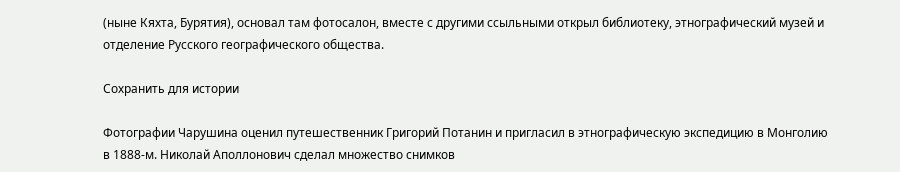(ныне Кяхта, Бурятия), основал там фотосалон, вместе с другими ссыльными открыл библиотеку, этнографический музей и отделение Русского географического общества.

Сохранить для истории

Фотографии Чарушина оценил путешественник Григорий Потанин и пригласил в этнографическую экспедицию в Монголию в 1888-м. Николай Аполлонович сделал множество снимков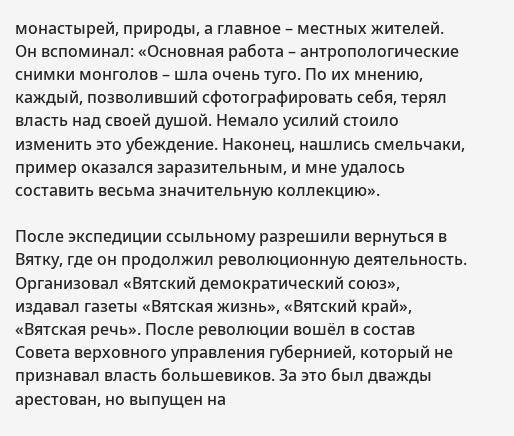монастырей, природы, а главное – местных жителей. Он вспоминал: «Основная работа – антропологические снимки монголов – шла очень туго. По их мнению, каждый, позволивший сфотографировать себя, терял власть над своей душой. Немало усилий стоило изменить это убеждение. Наконец, нашлись смельчаки, пример оказался заразительным, и мне удалось составить весьма значительную коллекцию».

После экспедиции ссыльному разрешили вернуться в Вятку, где он продолжил революционную деятельность. Организовал «Вятский демократический союз», издавал газеты «Вятская жизнь», «Вятский край», «Вятская речь». После революции вошёл в состав Совета верховного управления губернией, который не признавал власть большевиков. За это был дважды арестован, но выпущен на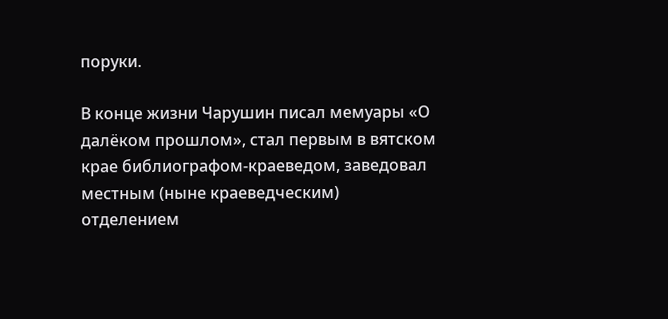поруки.

В конце жизни Чарушин писал мемуары «О далёком прошлом», стал первым в вятском крае библиографом-краеведом, заведовал местным (ныне краеведческим) отделением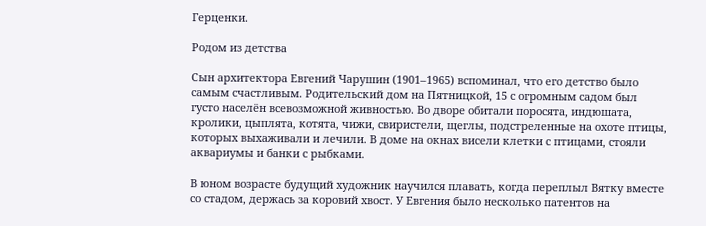Герценки.

Родом из детства

Сын архитектора Евгений Чарушин (1901–1965) вспоминал, что его детство было самым счастливым. Родительский дом на Пятницкой, 15 с огромным садом был густо населён всевозможной живностью. Во дворе обитали поросята, индюшата, кролики, цыплята, котята, чижи, свиристели, щеглы, подстреленные на охоте птицы, которых выхаживали и лечили. В доме на окнах висели клетки с птицами, стояли аквариумы и банки с рыбками.

В юном возрасте будущий художник научился плавать, когда переплыл Вятку вместе со стадом, держась за коровий хвост. У Евгения было несколько патентов на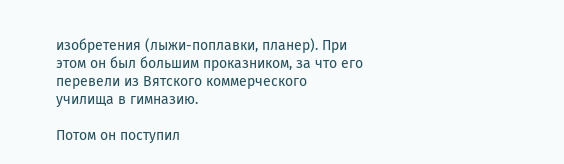изобретения (лыжи-поплавки, планер). При этом он был большим проказником, за что его перевели из Вятского коммерческого училища в гимназию.

Потом он поступил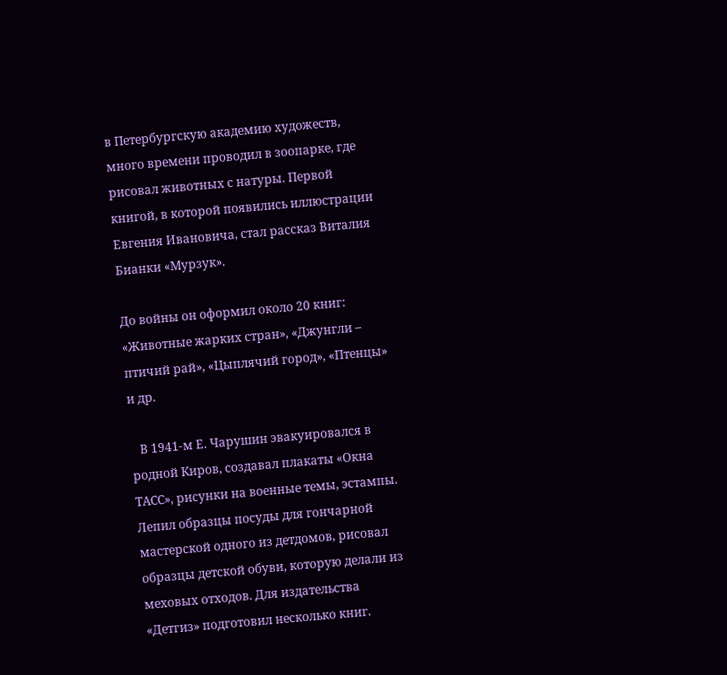в Петербургскую академию художеств, много времени проводил в зоопарке, где рисовал животных с натуры. Первой книгой, в которой появились иллюстрации Евгения Ивановича, стал рассказ Виталия Бианки «Мурзук».

До войны он оформил около 20 книг: «Животные жарких стран», «Джунгли – птичий рай», «Цыплячий город», «Птенцы» и др.

   В 1941-м Е. Чарушин эвакуировался в родной Киров, создавал плакаты «Окна ТАСС», рисунки на военные темы, эстампы. Лепил образцы посуды для гончарной мастерской одного из детдомов, рисовал образцы детской обуви, которую делали из меховых отходов. Для издательства «Детгиз» подготовил несколько книг.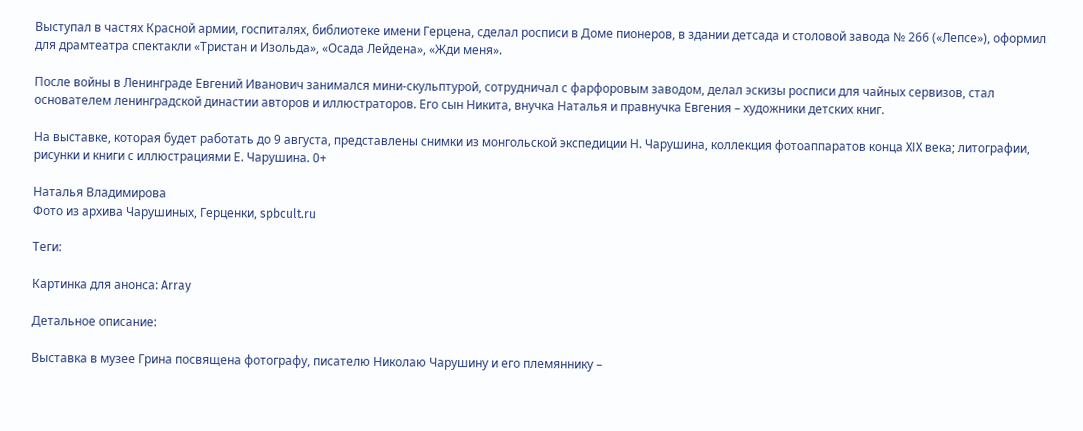Выступал в частях Красной армии, госпиталях, библиотеке имени Герцена, сделал росписи в Доме пионеров, в здании детсада и столовой завода № 266 («Лепсе»), оформил для драмтеатра спектакли «Тристан и Изольда», «Осада Лейдена», «Жди меня».

После войны в Ленинграде Евгений Иванович занимался мини-скульптурой, сотрудничал с фарфоровым заводом, делал эскизы росписи для чайных сервизов, стал основателем ленинградской династии авторов и иллюстраторов. Его сын Никита, внучка Наталья и правнучка Евгения – художники детских книг.

На выставке, которая будет работать до 9 августа, представлены снимки из монгольской экспедиции Н. Чарушина, коллекция фотоаппаратов конца XIX века; литографии, рисунки и книги с иллюстрациями Е. Чарушина. 0+

Наталья Владимирова
Фото из архива Чарушиных, Герценки, spbcult.ru

Теги:

Картинка для анонса: Array

Детальное описание:

Выставка в музее Грина посвящена фотографу, писателю Николаю Чарушину и его племяннику –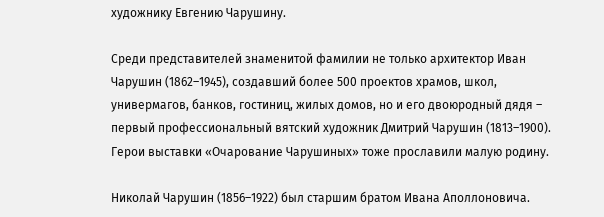художнику Евгению Чарушину.

Среди представителей знаменитой фамилии не только архитектор Иван Чарушин (1862–1945), создавший более 500 проектов храмов, школ, универмагов, банков, гостиниц, жилых домов, но и его двоюродный дядя – первый профессиональный вятский художник Дмитрий Чарушин (1813–1900). Герои выставки «Очарование Чарушиных» тоже прославили малую родину.

Николай Чарушин (1856–1922) был старшим братом Ивана Аполлоновича.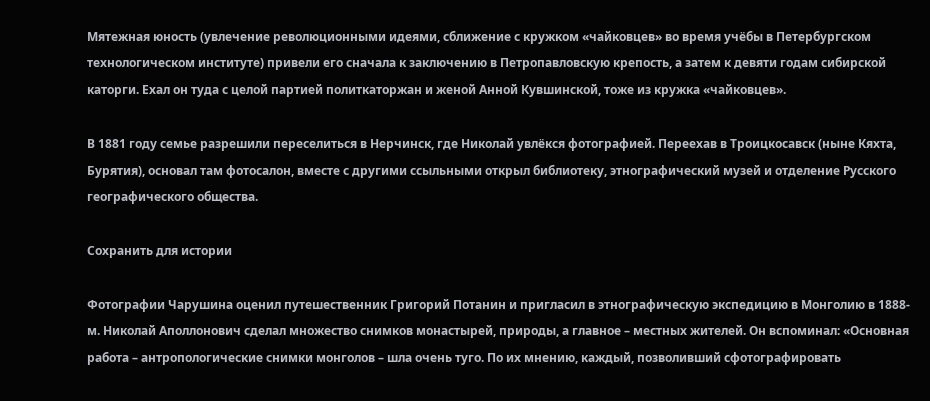Мятежная юность (увлечение революционными идеями, сближение с кружком «чайковцев» во время учёбы в Петербургском технологическом институте) привели его сначала к заключению в Петропавловскую крепость, а затем к девяти годам сибирской каторги. Ехал он туда с целой партией политкаторжан и женой Анной Кувшинской, тоже из кружка «чайковцев».

В 1881 году семье разрешили переселиться в Нерчинск, где Николай увлёкся фотографией. Переехав в Троицкосавск (ныне Кяхта, Бурятия), основал там фотосалон, вместе с другими ссыльными открыл библиотеку, этнографический музей и отделение Русского географического общества.

Сохранить для истории

Фотографии Чарушина оценил путешественник Григорий Потанин и пригласил в этнографическую экспедицию в Монголию в 1888-м. Николай Аполлонович сделал множество снимков монастырей, природы, а главное – местных жителей. Он вспоминал: «Основная работа – антропологические снимки монголов – шла очень туго. По их мнению, каждый, позволивший сфотографировать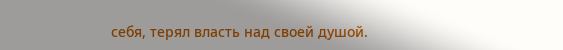себя, терял власть над своей душой.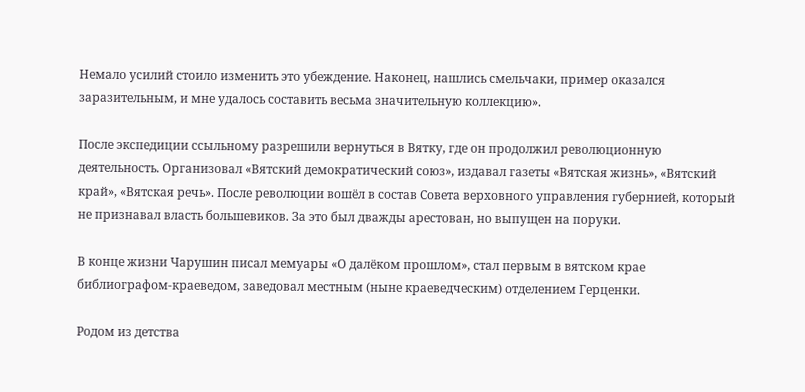Немало усилий стоило изменить это убеждение. Наконец, нашлись смельчаки, пример оказался заразительным, и мне удалось составить весьма значительную коллекцию».

После экспедиции ссыльному разрешили вернуться в Вятку, где он продолжил революционную деятельность. Организовал «Вятский демократический союз», издавал газеты «Вятская жизнь», «Вятский край», «Вятская речь». После революции вошёл в состав Совета верховного управления губернией, который не признавал власть большевиков. За это был дважды арестован, но выпущен на поруки.

В конце жизни Чарушин писал мемуары «О далёком прошлом», стал первым в вятском крае библиографом-краеведом, заведовал местным (ныне краеведческим) отделением Герценки.

Родом из детства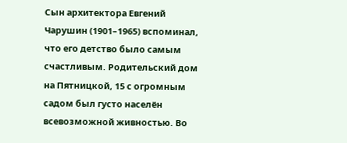Сын архитектора Евгений Чарушин (1901–1965) вспоминал, что его детство было самым счастливым. Родительский дом на Пятницкой, 15 с огромным садом был густо населён всевозможной живностью. Во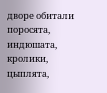дворе обитали поросята, индюшата, кролики, цыплята,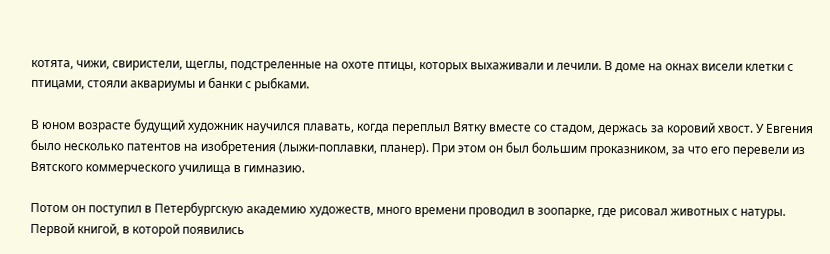котята, чижи, свиристели, щеглы, подстреленные на охоте птицы, которых выхаживали и лечили. В доме на окнах висели клетки с птицами, стояли аквариумы и банки с рыбками.

В юном возрасте будущий художник научился плавать, когда переплыл Вятку вместе со стадом, держась за коровий хвост. У Евгения было несколько патентов на изобретения (лыжи-поплавки, планер). При этом он был большим проказником, за что его перевели из Вятского коммерческого училища в гимназию.

Потом он поступил в Петербургскую академию художеств, много времени проводил в зоопарке, где рисовал животных с натуры. Первой книгой, в которой появились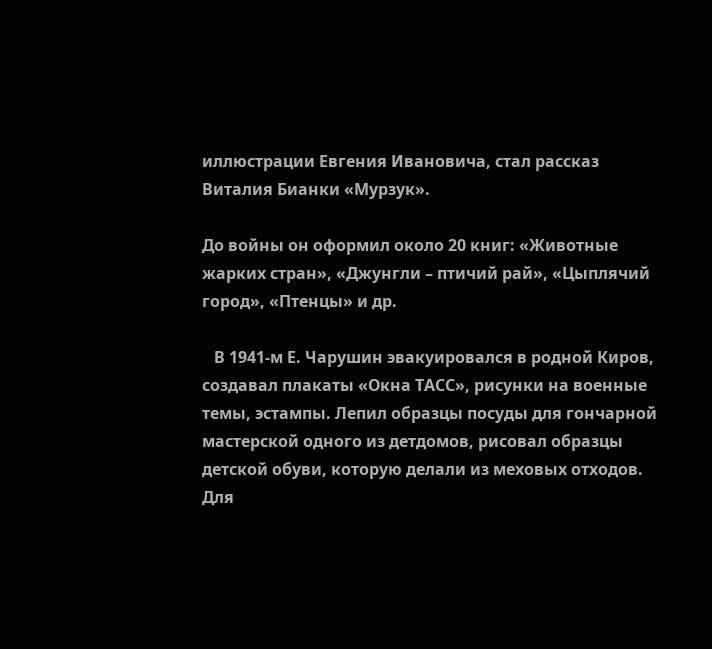иллюстрации Евгения Ивановича, стал рассказ Виталия Бианки «Мурзук».

До войны он оформил около 20 книг: «Животные жарких стран», «Джунгли – птичий рай», «Цыплячий город», «Птенцы» и др.

   В 1941-м Е. Чарушин эвакуировался в родной Киров, создавал плакаты «Окна ТАСС», рисунки на военные темы, эстампы. Лепил образцы посуды для гончарной мастерской одного из детдомов, рисовал образцы детской обуви, которую делали из меховых отходов. Для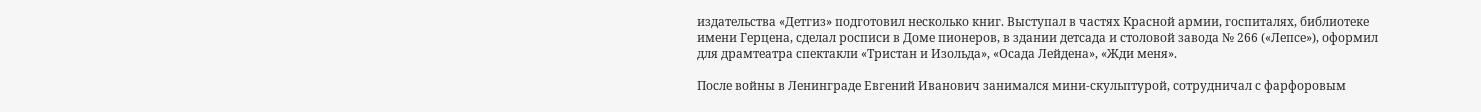издательства «Детгиз» подготовил несколько книг. Выступал в частях Красной армии, госпиталях, библиотеке имени Герцена, сделал росписи в Доме пионеров, в здании детсада и столовой завода № 266 («Лепсе»), оформил для драмтеатра спектакли «Тристан и Изольда», «Осада Лейдена», «Жди меня».

После войны в Ленинграде Евгений Иванович занимался мини-скульптурой, сотрудничал с фарфоровым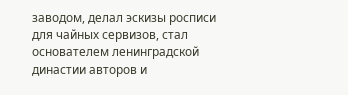заводом, делал эскизы росписи для чайных сервизов, стал основателем ленинградской династии авторов и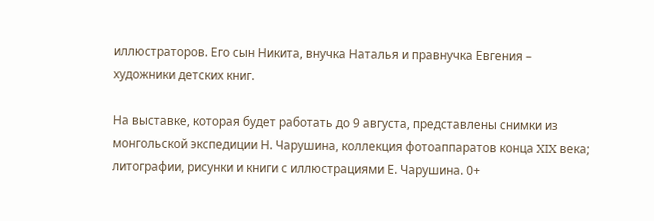иллюстраторов. Его сын Никита, внучка Наталья и правнучка Евгения – художники детских книг.

На выставке, которая будет работать до 9 августа, представлены снимки из монгольской экспедиции Н. Чарушина, коллекция фотоаппаратов конца XIX века; литографии, рисунки и книги с иллюстрациями Е. Чарушина. 0+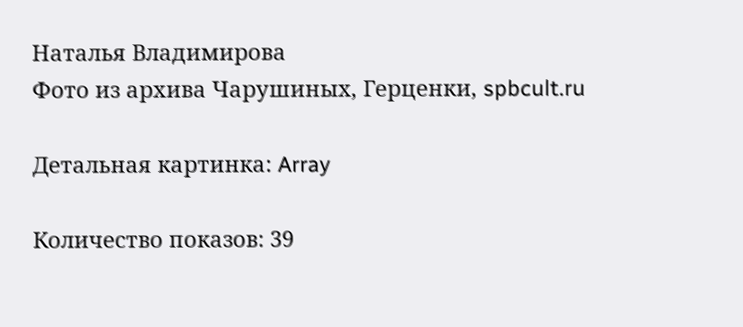Наталья Владимирова
Фото из архива Чарушиных, Герценки, spbcult.ru

Детальная картинка: Array

Количество показов: 39